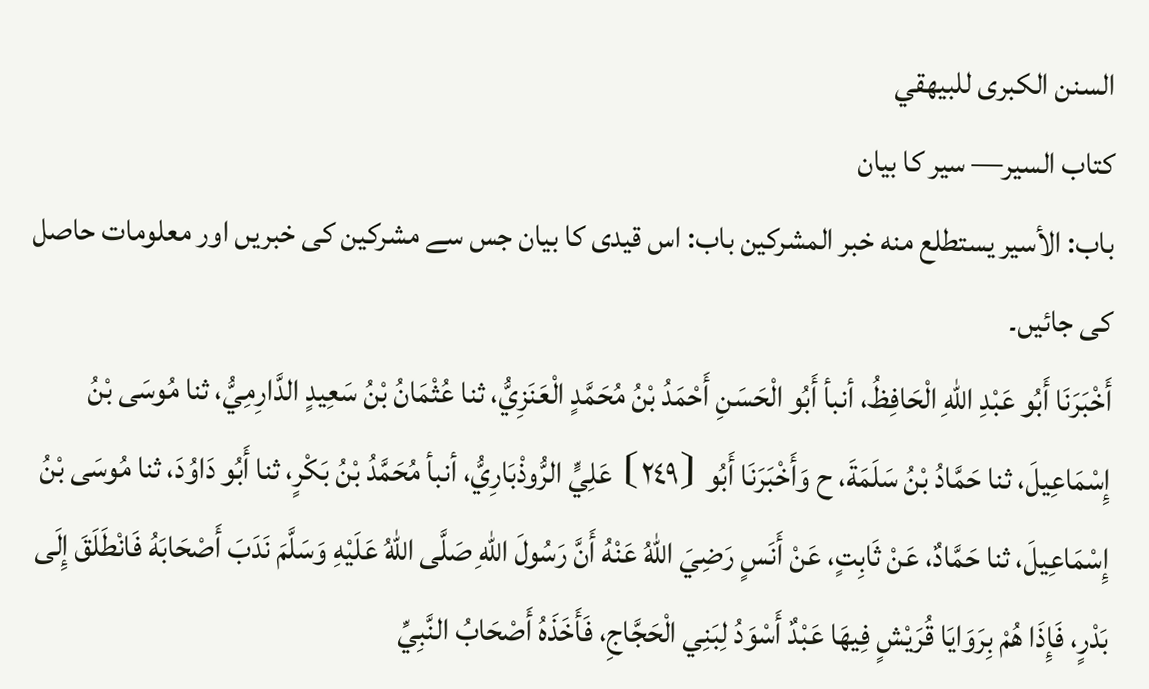السنن الكبرى للبيهقي
كتاب السير— سیر کا بیان
باب: الأسير يستطلع منه خبر المشركين باب: اس قیدی کا بیان جس سے مشرکین کی خبریں اور معلومات حاصل کی جائیں۔
أَخْبَرَنَا أَبُو عَبْدِ اللهِ الْحَافِظُ، أنبأ أَبُو الْحَسَنِ أَحْمَدُ بْنُ مُحَمَّدٍ الْعَنَزِيُّ، ثنا عُثْمَانُ بْنُ سَعِيدٍ الدَّارِمِيُّ، ثنا مُوسَى بْنُ إِسْمَاعِيلَ، ثنا حَمَّادُ بْنُ سَلَمَةَ، ح وَأَخْبَرَنَا أَبُو ⦗٢٤٩⦘ عَلِيٍّ الرُّوذْبَارِيُّ، أنبأ مُحَمَّدُ بْنُ بَكْرٍ، ثنا أَبُو دَاوُدَ، ثنا مُوسَى بْنُ إِسْمَاعِيلَ، ثنا حَمَّادٌ، عَنْ ثَابِتٍ، عَنْ أَنَسٍ رَضِيَ اللهُ عَنْهُ أَنَّ رَسُولَ اللهِ صَلَّى اللهُ عَلَيْهِ وَسَلَّمَ نَدَبَ أَصْحَابَهُ فَانْطَلَقَ إِلَى بَدْرٍ، فَإِذَا هُمْ بِرَوَايَا قُرَيْشٍ فِيهَا عَبْدٌ أَسْوَدُ لِبَنِي الْحَجَّاجِ، فَأَخَذَهُ أَصْحَابُ النَّبِيِّ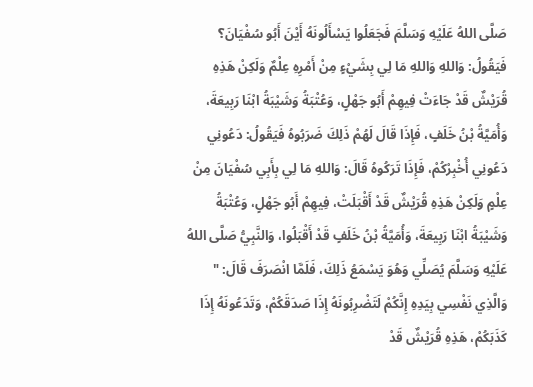صَلَّى اللهُ عَلَيْهِ وَسَلَّمَ فَجَعَلُوا يَسْأَلُونَهُ أَيْنَ أَبُو سُفْيَانَ؟ فَيَقُولُ: وَاللهِ وَاللهِ مَا لِي بِشَيْءٍ مِنْ أَمْرِهِ عِلْمٌ وَلَكِنْ هَذِهِ قُرَيْشٌ قَدْ جَاءَتْ فِيهِمْ أَبُو جَهْلٍ، وَعُتْبَةُ وَشَيْبَةُ ابْنَا رَبِيعَةَ، وَأُمَيَّةُ بْنُ خَلَفٍ، فَإِذَا قَالَ لَهُمْ ذَلِكَ ضَرَبُوهُ فَيَقُولُ: دَعُونِي دَعُونِي أُخْبِرْكُمْ، فَإِذَا تَرَكُوهُ قَالَ: وَاللهِ مَا لِي بِأَبِي سُفْيَانَ مِنْ عِلْمٍ وَلَكِنْ هَذِهِ قُرَيْشٌ قَدْ أَقْبَلَتْ، فِيهِمْ أَبُو جَهْلٍ، وَعُتْبَةُ وَشَيْبَةُ ابْنَا رَبِيعَةَ، وَأُمَيَّةُ بْنُ خَلَفٍ قَدْ أَقْبَلُوا، وَالنَّبِيُّ صَلَّى اللهُ عَلَيْهِ وَسَلَّمَ يُصَلِّي وَهُوَ يَسْمَعُ ذَلِكَ، فَلَمَّا انْصَرَفَ قَالَ: " وَالَّذِي نَفْسِي بِيَدِهِ إِنَّكُمْ لَتَضْرِبُونَهُ إِذَا صَدَقَكُمْ، وَتَدَعُونَهُ إِذَا كَذَبَكُمْ، هَذِهِ قُرَيْشٌ قَدْ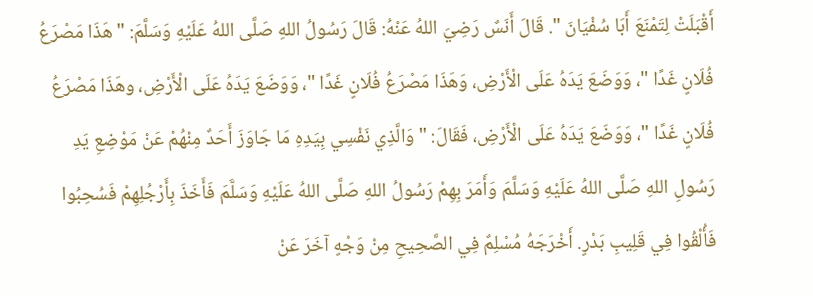أَقْبَلَتْ لِتَمْنَعَ أَبَا سُفْيَانَ ". قَالَ أَنَسٌ رَضِيَ اللهُ عَنْهُ: قَالَ رَسُولُ اللهِ صَلَّى اللهُ عَلَيْهِ وَسَلَّمَ: " هَذَا مَصْرَعُ فُلَانٍ غَدًا "، وَوَضَعَ يَدَهُ عَلَى الْأَرْضِ، وَهَذَا مَصْرَعُ فُلَانٍ غَدًا "، وَوَضَعَ يَدَهُ عَلَى الْأَرْضِ، وهَذَا مَصْرَعُ فُلَانٍ غَدًا "، وَوَضَعَ يَدَهُ عَلَى الْأَرْضِ، فَقَالَ: " وَالَّذِي نَفْسِي بِيَدِهِ مَا جَاوَزَ أَحَدٌ مِنْهُمْ عَنْ مَوْضِعِ يَدِ رَسُولِ اللهِ صَلَّى اللهُ عَلَيْهِ وَسَلَّمَ وَأَمَرَ بِهِمْ رَسُولُ اللهِ صَلَّى اللهُ عَلَيْهِ وَسَلَّمَ فَأَخَذَ بِأَرْجُلِهِمْ فَسُحِبُوا فَأُلْقُوا فِي قَلِيبِ بَدْرٍ. أَخْرَجَهُ مُسْلِمٌ فِي الصَّحِيحِ مِنْ وَجْهٍ آخَرَ عَنْ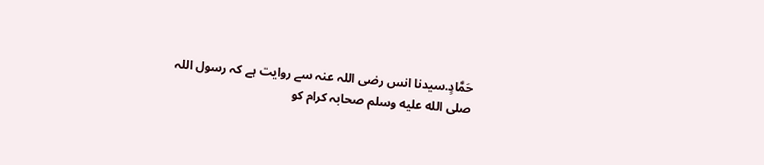حَمَّادٍ.سیدنا انس رضی اللہ عنہ سے روایت ہے کہ رسول اللہ صلى الله عليه وسلم صحابہ کرام کو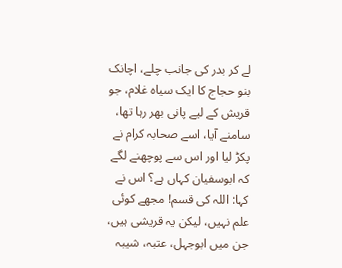لے کر بدر کی جانب چلے، اچانک بنو حجاج کا ایک سیاہ غلام، جو قریش کے لیے پانی بھر رہا تھا، سامنے آیا، اسے صحابہ کرام نے پکڑ لیا اور اس سے پوچھنے لگے کہ ابوسفیان کہاں ہے؟ اس نے کہا: اللہ کی قسم! مجھے کوئی علم نہیں، لیکن یہ قریشی ہیں، جن میں ابوجہل، عتبہ، شیبہ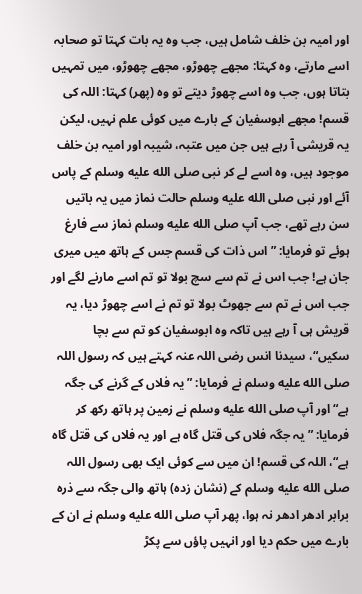اور امیہ بن خلف شامل ہیں، جب وہ یہ بات کہتا تو صحابہ اسے مارتے، وہ کہتا: مجھے چھوڑو، مجھے چھوڑو، میں تمہیں بتاتا ہوں، جب وہ اسے چھوڑ دیتے تو وہ (پھر) کہتا: اللہ کی قسم! مجھے ابوسفیان کے بارے میں کوئی علم نہیں، لیکن یہ قریشی آ رہے ہیں جن میں عتبہ، شیبہ اور امیہ بن خلف موجود ہیں، وہ اسے لے کر نبی صلى الله عليه وسلم کے پاس آئے اور نبی صلى الله عليه وسلم حالت نماز میں یہ باتیں سن رہے تھے، جب آپ صلى الله عليه وسلم نماز سے فارغ ہوئے تو فرمایا: ”اس ذات کی قسم جس کے ہاتھ میں میری جان ہے! جب اس نے تم سے سچ بولا تو تم اسے مارنے لگے اور جب اس نے تم سے جھوٹ بولا تو تم نے اسے چھوڑ دیا، یہ قریش ہی آ رہے ہیں تاکہ وہ ابوسفیان کو تم سے بچا سکیں“، سیدنا انس رضی اللہ عنہ کہتے ہیں کہ رسول اللہ صلى الله عليه وسلم نے فرمایا: ”یہ فلاں کے گرنے کی جگہ ہے“ اور آپ صلى الله عليه وسلم نے زمین پر ہاتھ رکھ کر فرمایا: ”یہ جگہ فلاں کی قتل گاہ ہے اور یہ فلاں کی قتل گاہ ہے“، اللہ کی قسم! ان میں سے کوئی ایک بھی رسول اللہ صلى الله عليه وسلم کے (نشان زدہ) ہاتھ والی جگہ سے ذرہ برابر ادھر ادھر نہ ہوا، پھر آپ صلى الله عليه وسلم نے ان کے بارے میں حکم دیا اور انہیں پاؤں سے پکڑ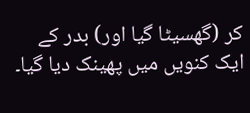کر (گھسیٹا گیا اور) بدر کے ایک کنویں میں پھینک دیا گیا۔